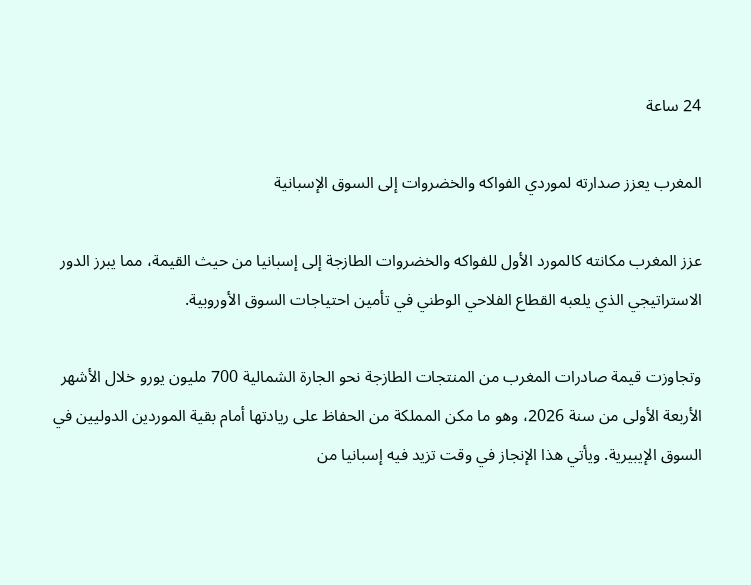24 ساعة

المغرب يعزز صدارته لموردي الفواكه والخضروات إلى السوق الإسبانية

عزز المغرب مكانته كالمورد الأول للفواكه والخضروات الطازجة إلى إسبانيا من حيث القيمة، مما يبرز الدور الاستراتيجي الذي يلعبه القطاع الفلاحي الوطني في تأمين احتياجات السوق الأوروبية.

وتجاوزت قيمة صادرات المغرب من المنتجات الطازجة نحو الجارة الشمالية 700 مليون يورو خلال الأشهر الأربعة الأولى من سنة 2026، وهو ما مكن المملكة من الحفاظ على ريادتها أمام بقية الموردين الدوليين في السوق الإيبيرية. ويأتي هذا الإنجاز في وقت تزيد فيه إسبانيا من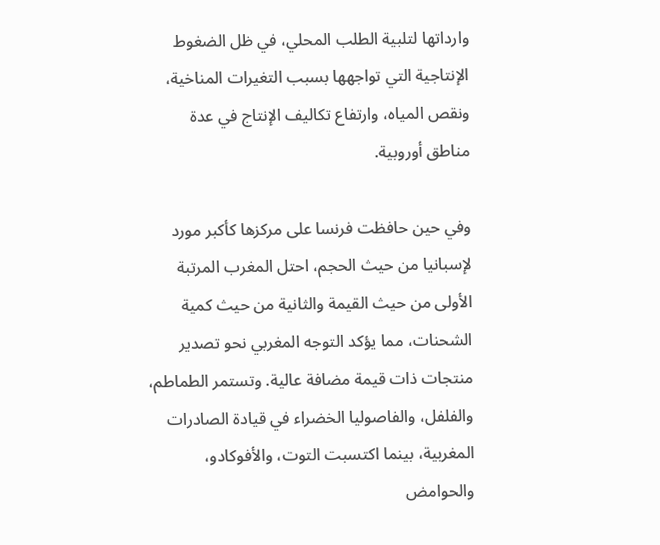وارداتها لتلبية الطلب المحلي، في ظل الضغوط الإنتاجية التي تواجهها بسبب التغيرات المناخية، ونقص المياه، وارتفاع تكاليف الإنتاج في عدة مناطق أوروبية.

وفي حين حافظت فرنسا على مركزها كأكبر مورد لإسبانيا من حيث الحجم، احتل المغرب المرتبة الأولى من حيث القيمة والثانية من حيث كمية الشحنات، مما يؤكد التوجه المغربي نحو تصدير منتجات ذات قيمة مضافة عالية. وتستمر الطماطم، والفلفل، والفاصوليا الخضراء في قيادة الصادرات المغربية، بينما اكتسبت التوت، والأفوكادو، والحوامض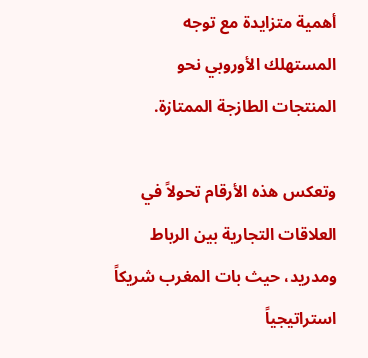أهمية متزايدة مع توجه المستهلك الأوروبي نحو المنتجات الطازجة الممتازة.

وتعكس هذه الأرقام تحولاً في العلاقات التجارية بين الرباط ومدريد، حيث بات المغرب شريكاً استراتيجياً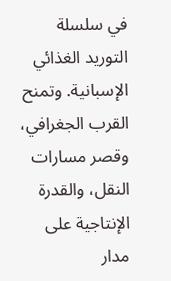في سلسلة التوريد الغذائي الإسبانية. وتمنح القرب الجغرافي، وقصر مسارات النقل، والقدرة الإنتاجية على مدار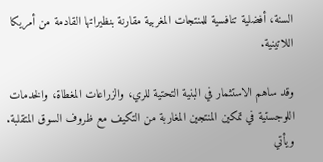السنة، أفضلية تنافسية للمنتجات المغربية مقارنة بنظيراتها القادمة من أمريكا اللاتينية.

وقد ساهم الاستثمار في البنية التحتية للري، والزراعات المغطاة، والخدمات اللوجستية في تمكين المنتجين المغاربة من التكيف مع ظروف السوق المتقلبة. ويأتي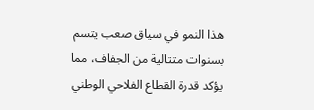هذا النمو في سياق صعب يتسم بسنوات متتالية من الجفاف، مما يؤكد قدرة القطاع الفلاحي الوطني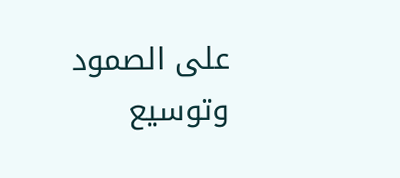على الصمود وتوسيع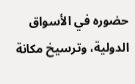حضوره في الأسواق الدولية، وترسيخ مكانة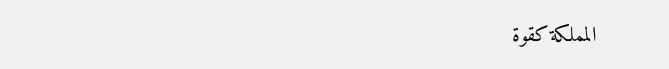المملكة كقوة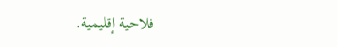فلاحية إقليمية.